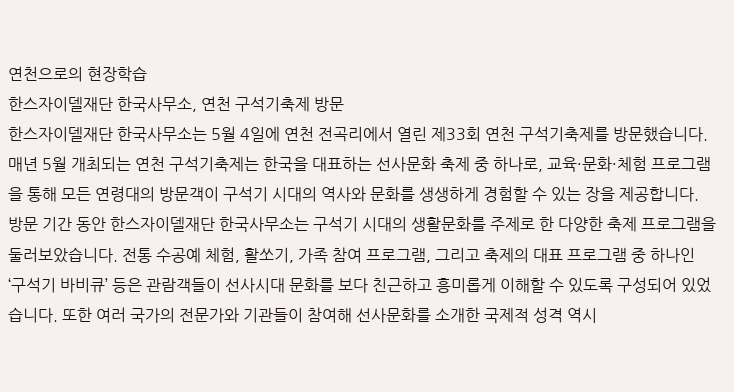연천으로의 현장학습
한스자이델재단 한국사무소, 연천 구석기축제 방문
한스자이델재단 한국사무소는 5월 4일에 연천 전곡리에서 열린 제33회 연천 구석기축제를 방문했습니다. 매년 5월 개최되는 연천 구석기축제는 한국을 대표하는 선사문화 축제 중 하나로, 교육·문화·체험 프로그램을 통해 모든 연령대의 방문객이 구석기 시대의 역사와 문화를 생생하게 경험할 수 있는 장을 제공합니다.
방문 기간 동안 한스자이델재단 한국사무소는 구석기 시대의 생활문화를 주제로 한 다양한 축제 프로그램을 둘러보았습니다. 전통 수공예 체험, 활쏘기, 가족 참여 프로그램, 그리고 축제의 대표 프로그램 중 하나인 ‘구석기 바비큐’ 등은 관람객들이 선사시대 문화를 보다 친근하고 흥미롭게 이해할 수 있도록 구성되어 있었습니다. 또한 여러 국가의 전문가와 기관들이 참여해 선사문화를 소개한 국제적 성격 역시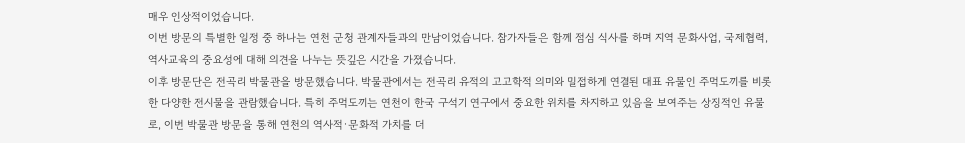매우 인상적이었습니다.
이번 방문의 특별한 일정 중 하나는 연천 군청 관계자들과의 만남이었습니다. 참가자들은 함께 점심 식사를 하며 지역 문화사업, 국제협력, 역사교육의 중요성에 대해 의견을 나누는 뜻깊은 시간을 가졌습니다.
이후 방문단은 전곡리 박물관을 방문했습니다. 박물관에서는 전곡리 유적의 고고학적 의미와 밀접하게 연결된 대표 유물인 주먹도끼를 비롯한 다양한 전시물을 관람했습니다. 특히 주먹도끼는 연천이 한국 구석기 연구에서 중요한 위치를 차지하고 있음을 보여주는 상징적인 유물로, 이번 박물관 방문을 통해 연천의 역사적·문화적 가치를 더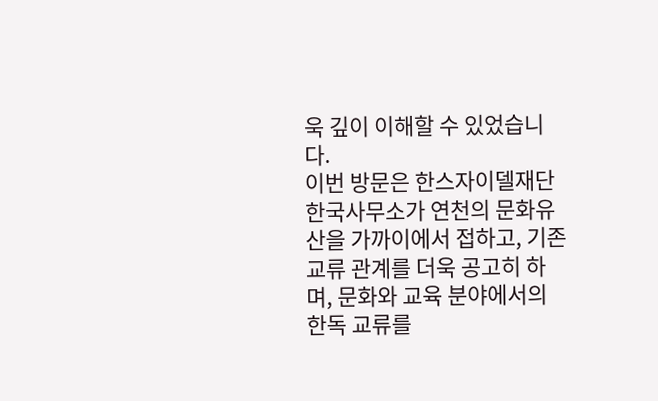욱 깊이 이해할 수 있었습니다.
이번 방문은 한스자이델재단 한국사무소가 연천의 문화유산을 가까이에서 접하고, 기존 교류 관계를 더욱 공고히 하며, 문화와 교육 분야에서의 한독 교류를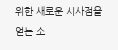위한 새로운 시사점을 얻는 소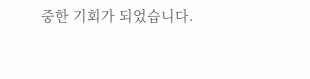중한 기회가 되었습니다.